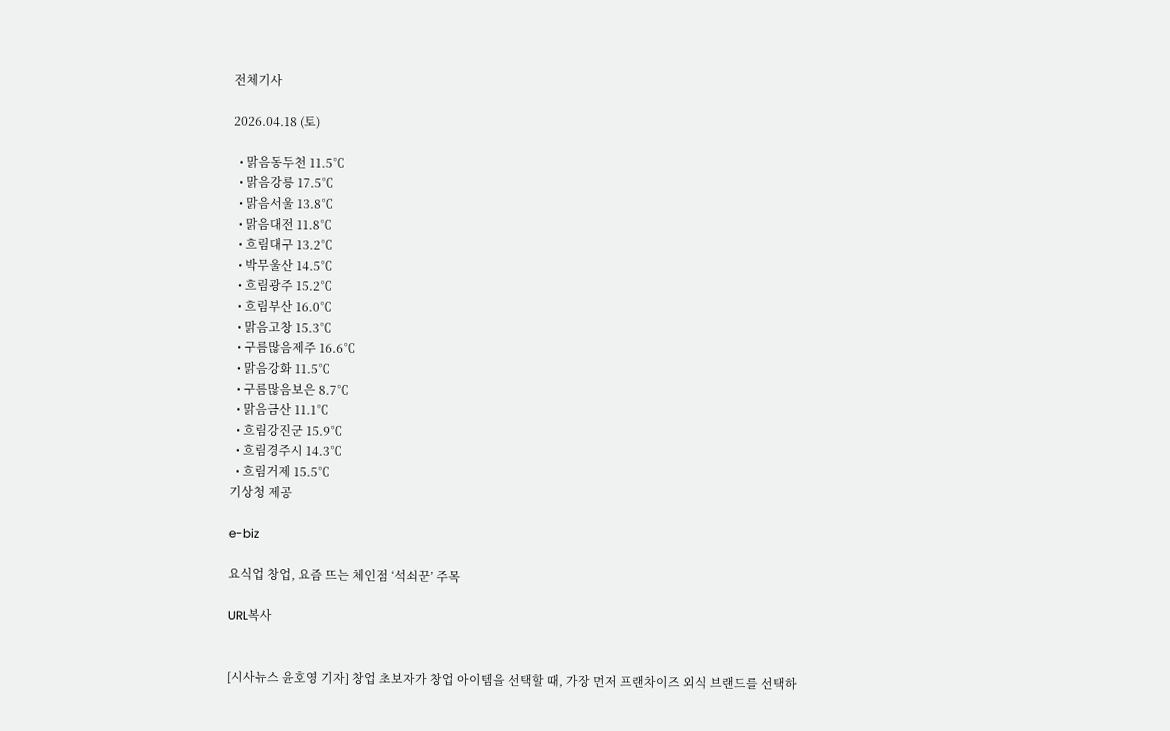전체기사

2026.04.18 (토)

  • 맑음동두천 11.5℃
  • 맑음강릉 17.5℃
  • 맑음서울 13.8℃
  • 맑음대전 11.8℃
  • 흐림대구 13.2℃
  • 박무울산 14.5℃
  • 흐림광주 15.2℃
  • 흐림부산 16.0℃
  • 맑음고창 15.3℃
  • 구름많음제주 16.6℃
  • 맑음강화 11.5℃
  • 구름많음보은 8.7℃
  • 맑음금산 11.1℃
  • 흐림강진군 15.9℃
  • 흐림경주시 14.3℃
  • 흐림거제 15.5℃
기상청 제공

e-biz

요식업 창업, 요즘 뜨는 체인점 ‘석쇠꾼’ 주목

URL복사


[시사뉴스 윤호영 기자] 창업 초보자가 창업 아이템을 선택할 때, 가장 먼저 프랜차이즈 외식 브랜드를 선택하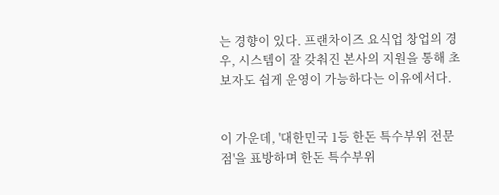는 경향이 있다. 프랜차이즈 요식업 창업의 경우, 시스템이 잘 갖춰진 본사의 지원을 통해 초보자도 쉽게 운영이 가능하다는 이유에서다.


이 가운데, '대한민국 1등 한돈 특수부위 전문점'을 표방하며 한돈 특수부위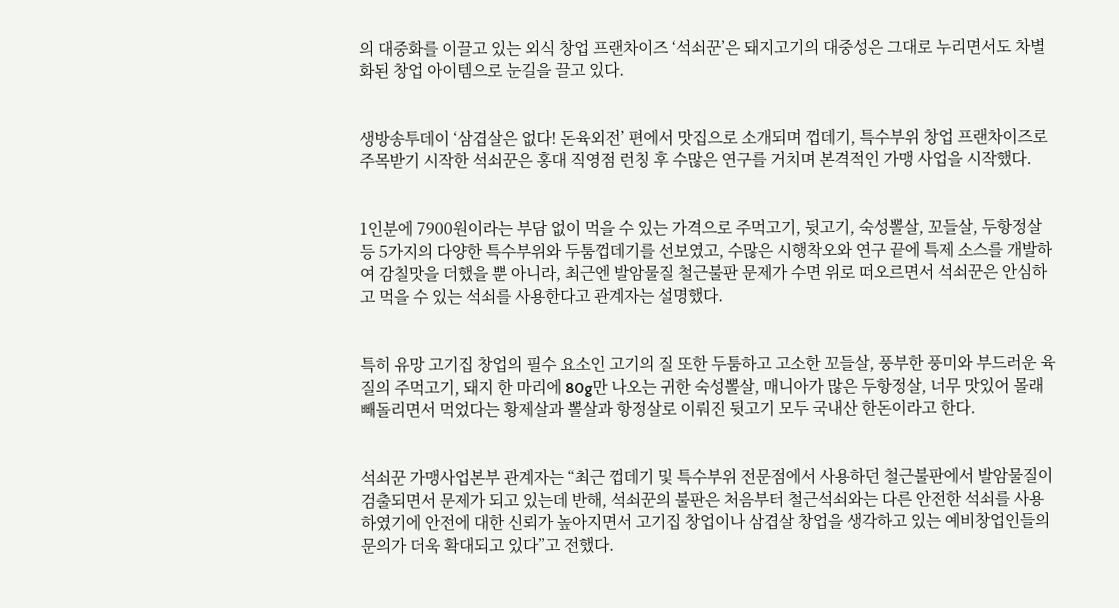의 대중화를 이끌고 있는 외식 창업 프랜차이즈 ‘석쇠꾼’은 돼지고기의 대중성은 그대로 누리면서도 차별화된 창업 아이템으로 눈길을 끌고 있다.


생방송투데이 ‘삼겹살은 없다! 돈육외전’ 편에서 맛집으로 소개되며 껍데기, 특수부위 창업 프랜차이즈로 주목받기 시작한 석쇠꾼은 홍대 직영점 런칭 후 수많은 연구를 거치며 본격적인 가맹 사업을 시작했다.


1인분에 7900원이라는 부담 없이 먹을 수 있는 가격으로 주먹고기, 뒷고기, 숙성뽈살, 꼬들살, 두항정살 등 5가지의 다양한 특수부위와 두툼껍데기를 선보였고, 수많은 시행착오와 연구 끝에 특제 소스를 개발하여 감칠맛을 더했을 뿐 아니라, 최근엔 발암물질 철근불판 문제가 수면 위로 떠오르면서 석쇠꾼은 안심하고 먹을 수 있는 석쇠를 사용한다고 관계자는 설명했다.


특히 유망 고기집 창업의 필수 요소인 고기의 질 또한 두툼하고 고소한 꼬들살, 풍부한 풍미와 부드러운 육질의 주먹고기, 돼지 한 마리에 80g만 나오는 귀한 숙성뽈살, 매니아가 많은 두항정살, 너무 맛있어 몰래 빼돌리면서 먹었다는 황제살과 뽈살과 항정살로 이뤄진 뒷고기 모두 국내산 한돈이라고 한다.


석쇠꾼 가맹사업본부 관계자는 “최근 껍데기 및 특수부위 전문점에서 사용하던 철근불판에서 발암물질이 검출되면서 문제가 되고 있는데 반해, 석쇠꾼의 불판은 처음부터 철근석쇠와는 다른 안전한 석쇠를 사용하였기에 안전에 대한 신뢰가 높아지면서 고기집 창업이나 삼겹살 창업을 생각하고 있는 예비창업인들의 문의가 더욱 확대되고 있다”고 전했다.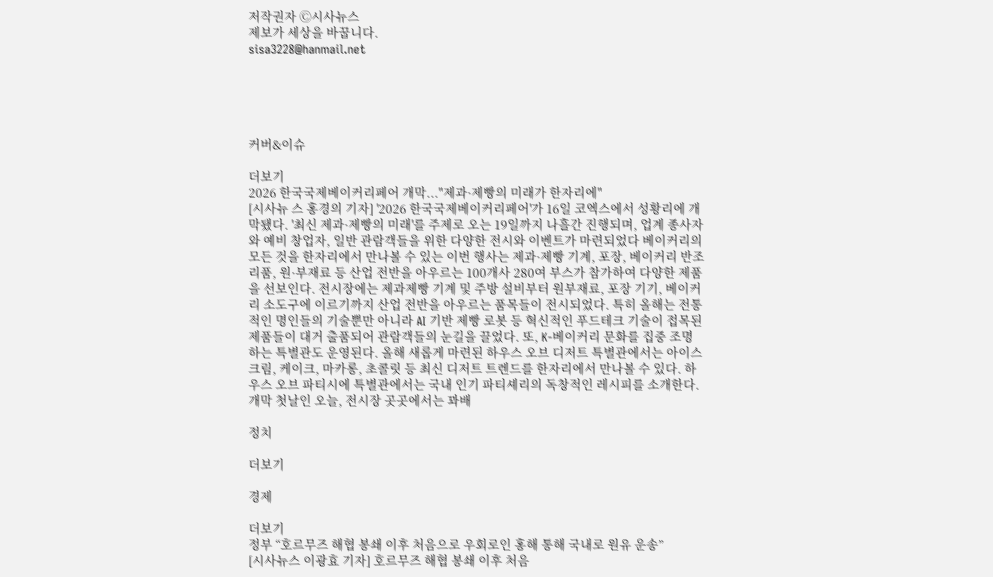저작권자 Ⓒ시사뉴스
제보가 세상을 바꿉니다.
sisa3228@hanmail.net





커버&이슈

더보기
2026 한국국제베이커리페어 개막..."제과·제빵의 미래가 한자리에"
[시사뉴 스 홍경의 기자] '2026 한국국제베이커리페어'가 16일 코엑스에서 성황리에 개막됐다. '최신 제과·제빵의 미래'를 주제로 오는 19일까지 나흘간 진행되며, 업계 종사자와 예비 창업자, 일반 관람객들을 위한 다양한 전시와 이벤트가 마련되었다 베이커리의 모든 것을 한자리에서 만나볼 수 있는 이번 행사는 제과·제빵 기계, 포장, 베이커리 반조리품, 원·부재료 등 산업 전반을 아우르는 100개사 280여 부스가 참가하여 다양한 제품을 선보인다. 전시장에는 제과제빵 기계 및 주방 설비부터 원부재료, 포장 기기, 베이커리 소도구에 이르기까지 산업 전반을 아우르는 품목들이 전시되었다. 특히 올해는 전통적인 명인들의 기술뿐만 아니라 AI 기반 제빵 로봇 등 혁신적인 푸드테크 기술이 접목된 제품들이 대거 출품되어 관람객들의 눈길을 끌었다. 또, K-베이커리 문화를 집중 조명하는 특별관도 운영된다. 올해 새롭게 마련된 하우스 오브 디저트 특별관에서는 아이스크림, 케이크, 마카롱, 초콜릿 등 최신 디저트 트렌드를 한자리에서 만나볼 수 있다. 하우스 오브 파티시에 특별관에서는 국내 인기 파티셰리의 독창적인 레시피를 소개한다. 개막 첫날인 오늘, 전시장 곳곳에서는 꽈배

정치

더보기

경제

더보기
정부 “호르무즈 해협 봉쇄 이후 처음으로 우회로인 홍해 통해 국내로 원유 운송”
[시사뉴스 이광효 기자] 호르무즈 해협 봉쇄 이후 처음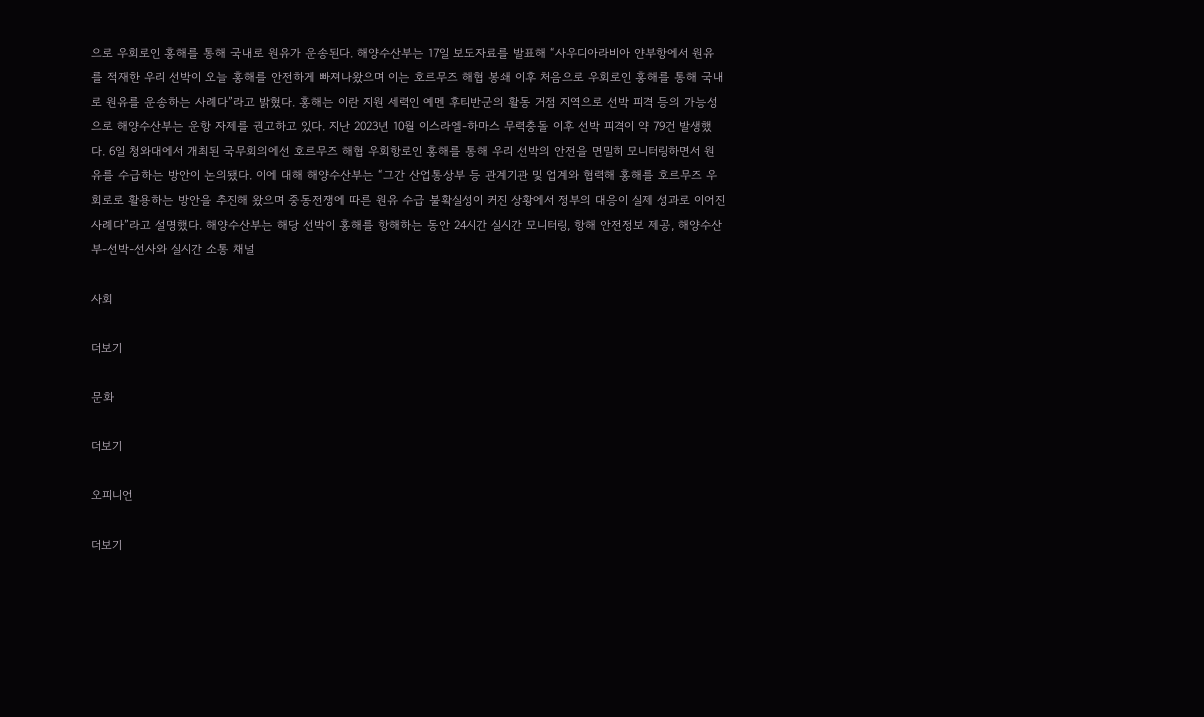으로 우회로인 홍해를 통해 국내로 원유가 운송된다. 해양수산부는 17일 보도자료를 발표해 “사우디아라비아 얀부항에서 원유를 적재한 우리 선박이 오늘 홍해를 안전하게 빠져나왔으며 이는 호르무즈 해협 봉쇄 이후 처음으로 우회로인 홍해를 통해 국내로 원유를 운송하는 사례다”라고 밝혔다. 홍해는 이란 지원 세력인 예멘 후티반군의 활동 거점 지역으로 선박 피격 등의 가능성으로 해양수산부는 운항 자제를 권고하고 있다. 지난 2023년 10월 이스라엘-하마스 무력충돌 이후 선박 피격이 약 79건 발생했다. 6일 청와대에서 개최된 국무회의에선 호르무즈 해협 우회항로인 홍해를 통해 우리 선박의 안전을 면밀히 모니터링하면서 원유를 수급하는 방안이 논의됐다. 이에 대해 해양수산부는 “그간 산업통상부 등 관계기관 및 업계와 협력해 홍해를 호르무즈 우회로로 활용하는 방안을 추진해 왔으며 중동전쟁에 따른 원유 수급 불확실성이 커진 상황에서 정부의 대응이 실제 성과로 이어진 사례다”라고 설명했다. 해양수산부는 해당 선박이 홍해를 항해하는 동안 24시간 실시간 모니터링, 항해 안전정보 제공, 해양수산부-선박-선사와 실시간 소통 채널

사회

더보기

문화

더보기

오피니언

더보기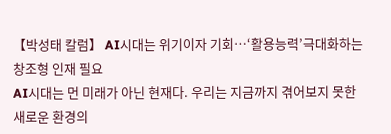【박성태 칼럼】 AI시대는 위기이자 기회…‘활용능력’극대화하는 창조형 인재 필요
AI시대는 먼 미래가 아닌 현재다. 우리는 지금까지 겪어보지 못한 새로운 환경의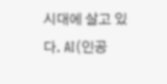시대에 살고 있다. AI(인공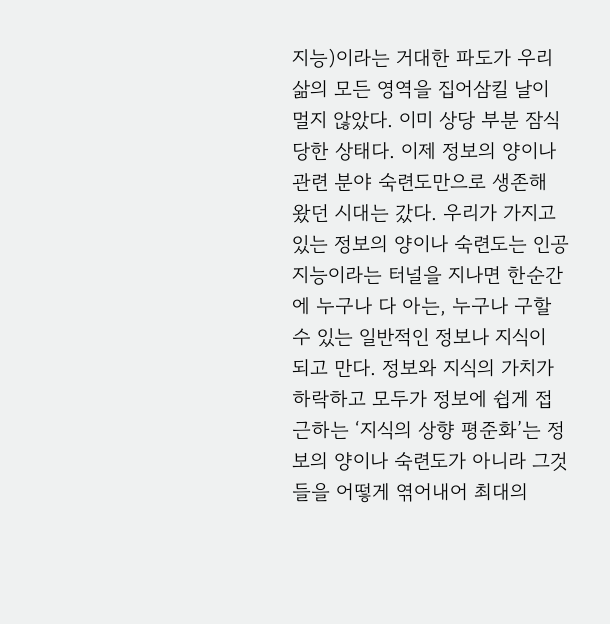지능)이라는 거대한 파도가 우리 삶의 모든 영역을 집어삼킬 날이 멀지 않았다. 이미 상당 부분 잠식당한 상태다. 이제 정보의 양이나 관련 분야 숙련도만으로 생존해 왔던 시대는 갔다. 우리가 가지고 있는 정보의 양이나 숙련도는 인공지능이라는 터널을 지나면 한순간에 누구나 다 아는, 누구나 구할 수 있는 일반적인 정보나 지식이 되고 만다. 정보와 지식의 가치가 하락하고 모두가 정보에 쉽게 접근하는 ‘지식의 상향 평준화’는 정보의 양이나 숙련도가 아니라 그것들을 어떻게 엮어내어 최대의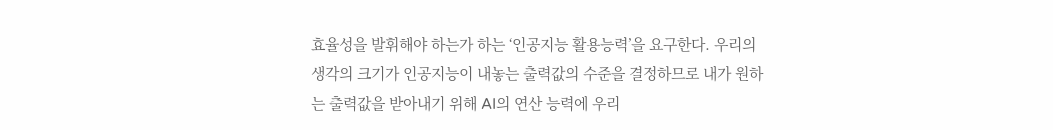효율성을 발휘해야 하는가 하는 ‘인공지능 활용능력’을 요구한다. 우리의 생각의 크기가 인공지능이 내놓는 출력값의 수준을 결정하므로 내가 원하는 출력값을 받아내기 위해 AI의 연산 능력에 우리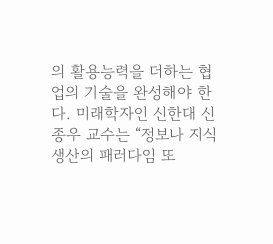의 활용능력을 더하는 협업의 기술을 완성해야 한다. 미래학자인 신한대 신종우 교수는 “정보나 지식 생산의 패러다임 또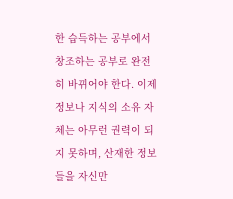한 습득하는 공부에서 창조하는 공부로 완전히 바뀌어야 한다. 이제 정보나 지식의 소유 자체는 아무런 권력이 되지 못하며, 산재한 정보들을 자신만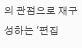의 관점으로 재구성하는 '편집